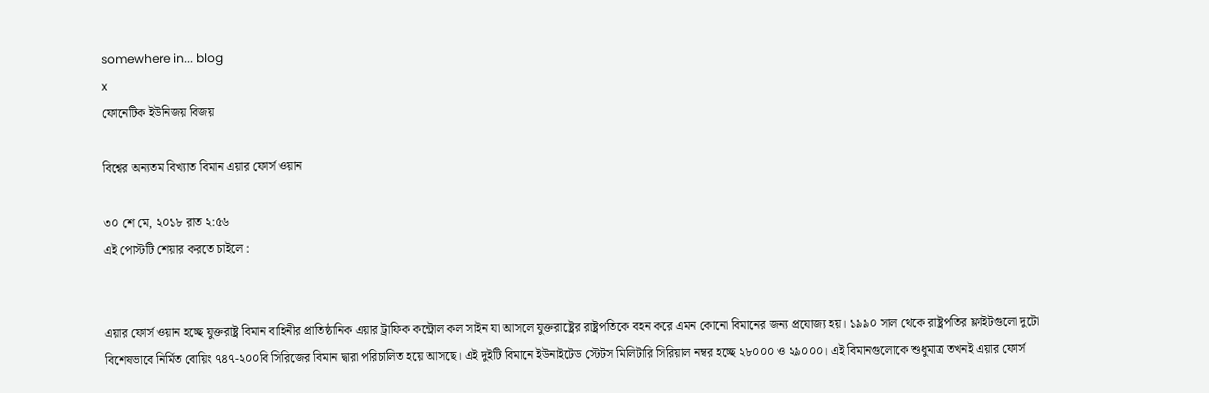somewhere in... blog
x
ফোনেটিক ইউনিজয় বিজয়

বিশ্বের অন্যতম বিখ্যাত বিমান এয়ার ফোর্স ওয়ান

৩০ শে মে, ২০১৮ রাত ২:৫৬
এই পোস্টটি শেয়ার করতে চাইলে :


এয়ার ফোর্স ওয়ান হচ্ছে যুক্তরাষ্ট্র বিমান বাহিনীর প্রাতিষ্ঠানিক এয়ার ট্রাফিক কন্ট্রোল কল সাইন যা আসলে যুক্তরাষ্ট্রের রাষ্ট্রপতিকে বহন করে এমন কোনো বিমানের জন্য প্রযোজ্য হয়। ১৯৯০ সাল থেকে রাষ্ট্রপতির ফ্লাইটগুলো দুটো বিশেষভাবে নির্মিত বোয়িং ৭৪৭-২০০বি সিরিজের বিমান দ্বারা পরিচালিত হয়ে আসছে। এই দুইটি বিমানে ইউনাইটেড স্টেটস মিলিটারি সিরিয়াল নম্বর হচ্ছে ২৮০০০ ও ২৯০০০। এই বিমানগুলোকে শুধুমাত্র তখনই এয়ার ফোর্স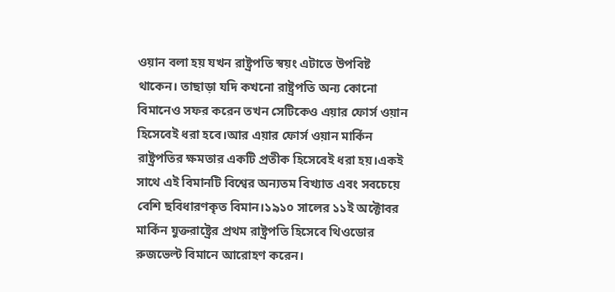ওয়ান বলা হয় যখন রাষ্ট্রপতি স্বয়ং এটাতে উপবিষ্ট থাকেন। তাছাড়া যদি কখনো রাষ্ট্রপতি অন্য কোনো বিমানেও সফর করেন তখন সেটিকেও এয়ার ফোর্স ওয়ান হিসেবেই ধরা হবে।আর এয়ার ফোর্স ওয়ান মার্কিন রাষ্ট্রপতির ক্ষমতার একটি প্রতীক হিসেবেই ধরা হয়।একই সাথে এই বিমানটি বিশ্বের অন্যতম বিখ্যাত এবং সবচেয়ে বেশি ছবিধারণকৃত বিমান।১৯১০ সালের ১১ই অক্টোবর মার্কিন যুক্তরাষ্ট্রের প্রথম রাষ্ট্রপতি হিসেবে থিওডোর রুজভেল্ট বিমানে আরোহণ করেন।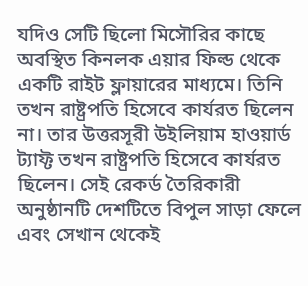যদিও সেটি ছিলো মিসৌরির কাছে অবস্থিত কিনলক এয়ার ফিল্ড থেকে একটি রাইট ফ্লায়ারের মাধ্যমে। তিনি তখন রাষ্ট্রপতি হিসেবে কার্যরত ছিলেন না। তার উত্তরসূরী উইলিয়াম হাওয়ার্ড ট্যাফ্ট তখন রাষ্ট্রপতি হিসেবে কার্যরত ছিলেন। সেই রেকর্ড তৈরিকারী অনুষ্ঠানটি দেশটিতে বিপুল সাড়া ফেলে এবং সেখান থেকেই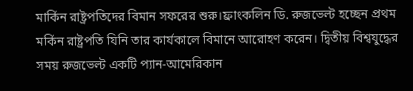মার্কিন রাষ্ট্রপতিদের বিমান সফরের শুরু।ফ্রাংকলিন ডি. রুজভেল্ট হচ্ছেন প্রথম মর্কিন রাষ্ট্রপতি যিনি তার কার্যকালে বিমানে আরোহণ করেন। দ্বিতীয় বিশ্বযুদ্ধের সময় রুজভেল্ট একটি প্যান-আমেরিকান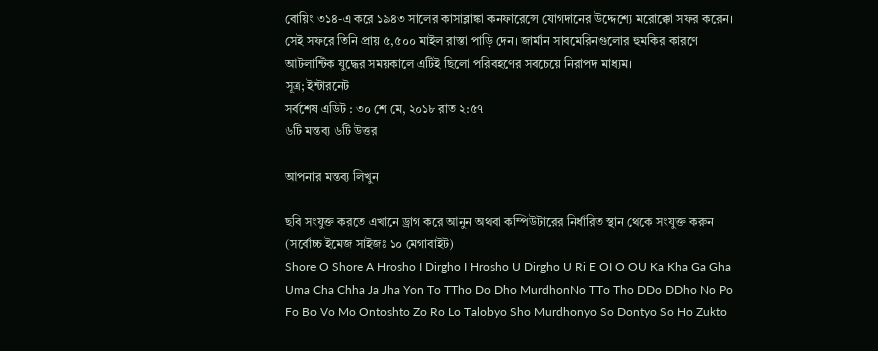বোয়িং ৩১৪-এ করে ১৯৪৩ সালের কাসাব্লাঙ্কা কনফারেন্সে যোগদানের উদ্দেশ্যে মরোক্কো সফর করেন। সেই সফরে তিনি প্রায় ৫,৫০০ মাইল রাস্তা পাড়ি দেন। জার্মান সাবমেরিনগুলোর হুমকির কারণে আটলান্টিক যুদ্ধের সময়কালে এটিই ছিলো পরিবহণের সবচেয়ে নিরাপদ মাধ্যম।
সূত্র; ইন্টারনেট
সর্বশেষ এডিট : ৩০ শে মে, ২০১৮ রাত ২:৫৭
৬টি মন্তব্য ৬টি উত্তর

আপনার মন্তব্য লিখুন

ছবি সংযুক্ত করতে এখানে ড্রাগ করে আনুন অথবা কম্পিউটারের নির্ধারিত স্থান থেকে সংযুক্ত করুন (সর্বোচ্চ ইমেজ সাইজঃ ১০ মেগাবাইট)
Shore O Shore A Hrosho I Dirgho I Hrosho U Dirgho U Ri E OI O OU Ka Kha Ga Gha Uma Cha Chha Ja Jha Yon To TTho Do Dho MurdhonNo TTo Tho DDo DDho No Po Fo Bo Vo Mo Ontoshto Zo Ro Lo Talobyo Sho Murdhonyo So Dontyo So Ho Zukto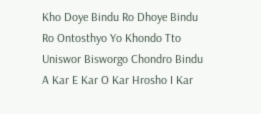Kho Doye Bindu Ro Dhoye Bindu Ro Ontosthyo Yo Khondo Tto Uniswor Bisworgo Chondro Bindu A Kar E Kar O Kar Hrosho I Kar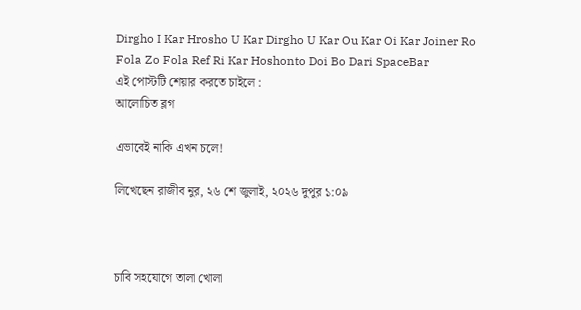Dirgho I Kar Hrosho U Kar Dirgho U Kar Ou Kar Oi Kar Joiner Ro Fola Zo Fola Ref Ri Kar Hoshonto Doi Bo Dari SpaceBar
এই পোস্টটি শেয়ার করতে চাইলে :
আলোচিত ব্লগ

এভাবেই নাকি এখন চলে!

লিখেছেন রাজীব নুর, ২৬ শে জুলাই, ২০২৬ দুপুর ১:০৯



চাবি সহযোগে তালা খোলা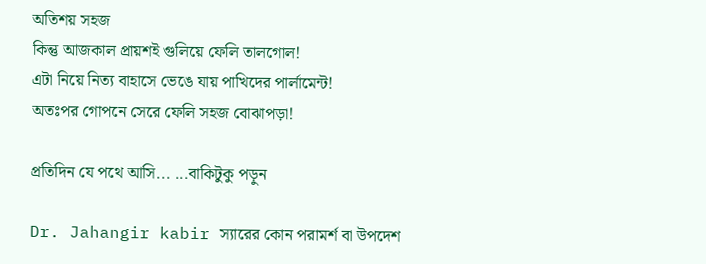অতিশয় সহজ
কিন্তু আজকাল প্রায়শই গুলিয়ে ফেলি তালগোল!
এটা নিয়ে নিত্য বাহাসে ভেঙে যায় পাখিদের পার্লামেন্ট!
অতঃপর গোপনে সেরে ফেলি সহজ বোঝাপড়া!

প্রতিদিন যে পথে আসি... ...বাকিটুকু পড়ুন

Dr. Jahangir kabir স্যারের কোন পরামর্শ বা উপদেশ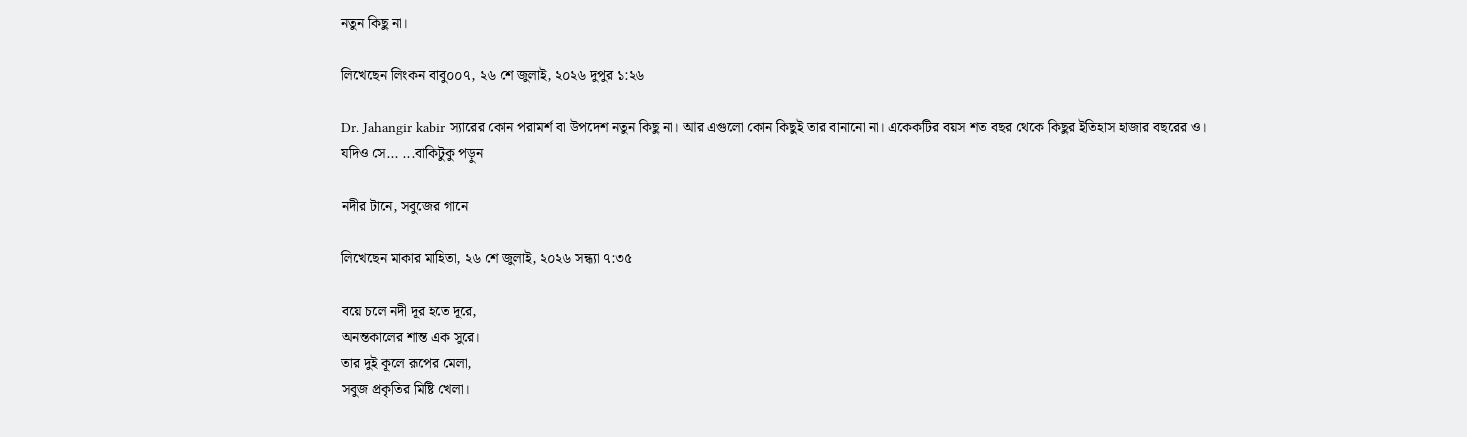নতুন কিছু না।

লিখেছেন লিংকন বাবু০০৭, ২৬ শে জুলাই, ২০২৬ দুপুর ১:২৬

Dr. Jahangir kabir স্যারের কোন পরামর্শ বা উপদেশ নতুন কিছু না। আর এগুলো কোন কিছুই তার বানানো না। একেকটির বয়স শত বছর থেকে কিছুর ইতিহাস হাজার বছরের ও।
যদিও সে... ...বাকিটুকু পড়ুন

নদীর টানে, সবুজের গানে

লিখেছেন মাকার মাহিতা, ২৬ শে জুলাই, ২০২৬ সন্ধ্যা ৭:৩৫

বয়ে চলে নদী দূর হতে দূরে,
অনন্তকালের শান্ত এক সুরে।
তার দুই কূলে রূপের মেলা,
সবুজ প্রকৃতির মিষ্টি খেলা।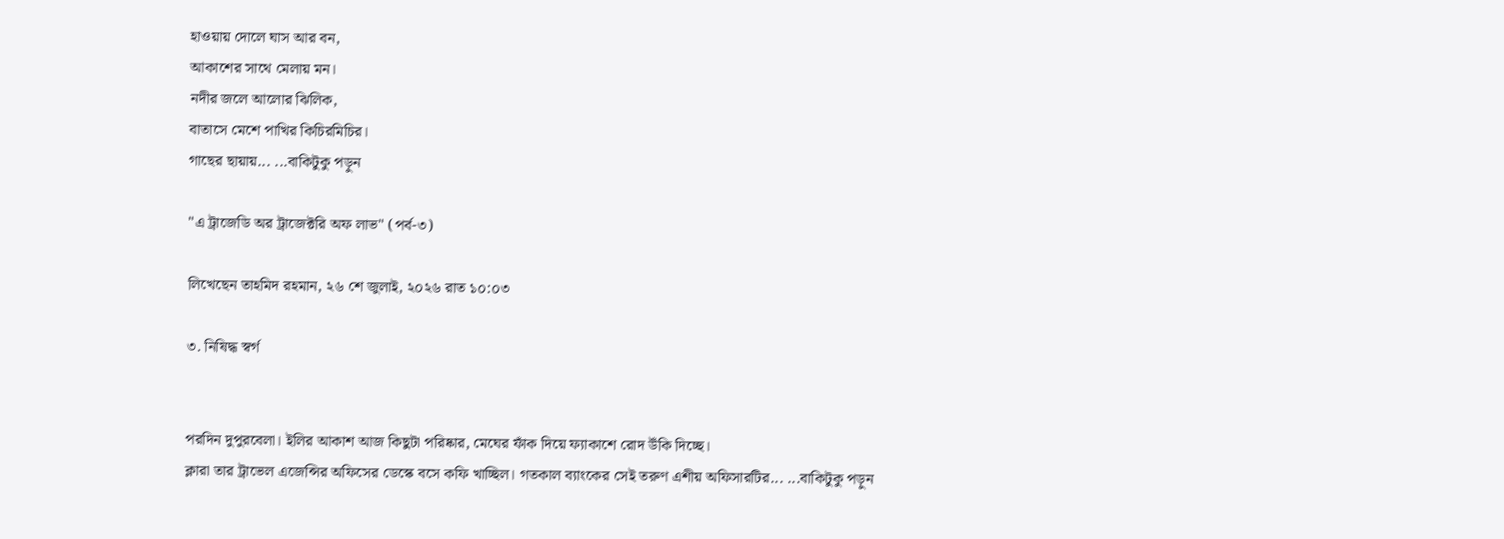হাওয়ায় দোলে ঘাস আর বন,
আকাশের সাথে মেলায় মন।
নদীর জলে আলোর ঝিলিক,
বাতাসে মেশে পাখির কিচিরমিচির।
গাছের ছায়ায়... ...বাকিটুকু পড়ুন

"এ ট্রাজেডি অর ট্রাজেক্টরি অফ লাভ" (পর্ব-৩)

লিখেছেন তাহমিদ রহমান, ২৬ শে জুলাই, ২০২৬ রাত ১০:০৩

৩. নিষিদ্ধ স্বর্গ


পরদিন দুপুরবেলা। ইলির আকাশ আজ কিছুটা পরিষ্কার, মেঘের ফাঁক দিয়ে ফ্যাকাশে রোদ উঁকি দিচ্ছে।
ক্লারা তার ট্রাভেল এজেন্সির অফিসের ডেস্কে বসে কফি খাচ্ছিল। গতকাল ব্যাংকের সেই তরুণ এশীয় অফিসারটির... ...বাকিটুকু পড়ুন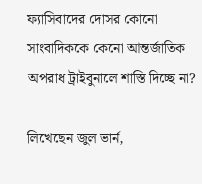ফ্যাসিবাদের দোসর কোনো সাংবাদিককে কেনো আন্তর্জাতিক অপরাধ ট্রাইবুনালে শাস্তি দিচ্ছে না?

লিখেছেন জুল ভার্ন,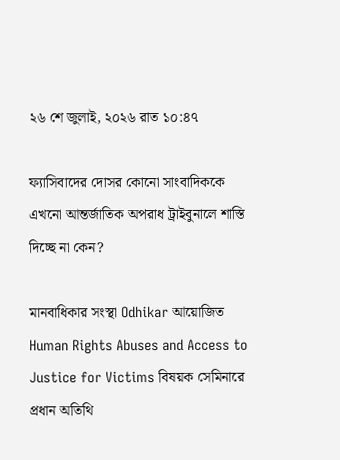২৬ শে জুলাই, ২০২৬ রাত ১০:৪৭

ফ্যাসিবাদের দোসর কোনো সাংবাদিককে এখনো আন্তর্জাতিক অপরাধ ট্রাইবুনালে শাস্তি দিচ্ছে না কেন?

মানবাধিকার সংস্থা Odhikar আয়োজিত Human Rights Abuses and Access to Justice for Victims বিষয়ক সেমিনারে প্রধান অতিথি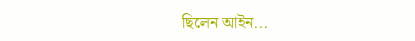ছিলেন আইন...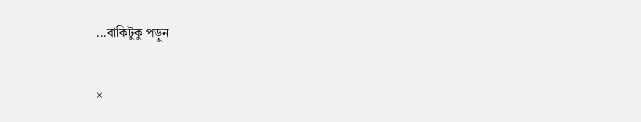...বাকিটুকু পড়ুন

×